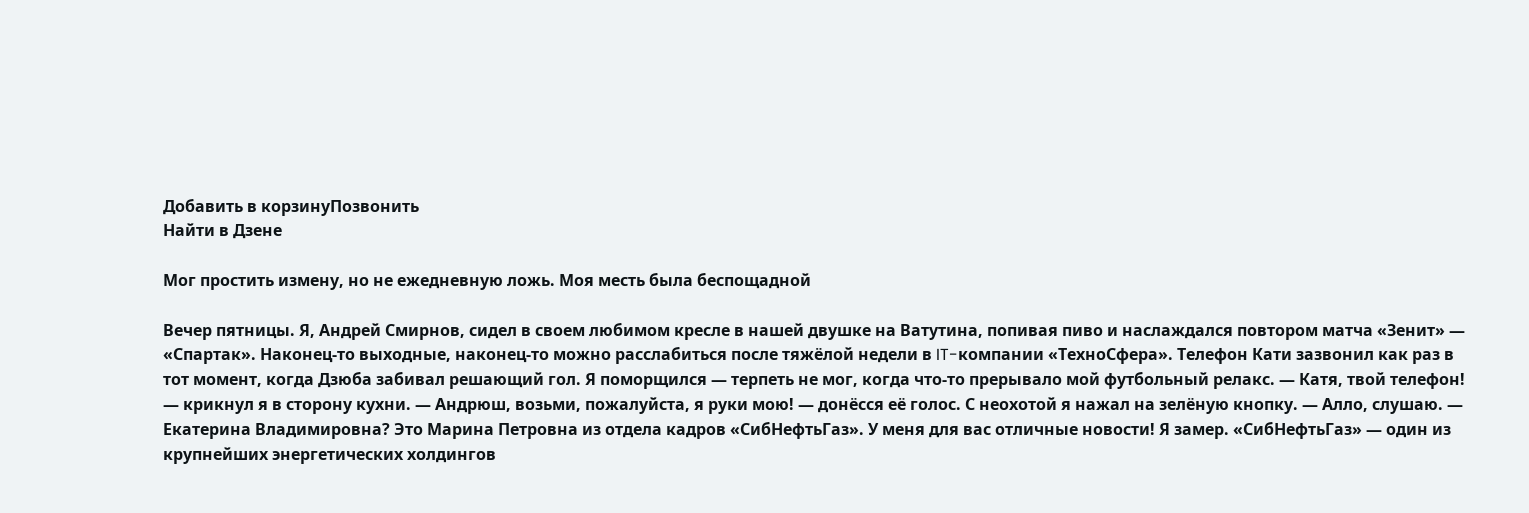Добавить в корзинуПозвонить
Найти в Дзене

Мог простить измену, но не ежедневную ложь. Моя месть была беспощадной

Вечер пятницы. Я, Андрей Смирнов, сидел в своем любимом кресле в нашей двушке на Ватутина, попивая пиво и наслаждался повтором матча «Зенит» — «Спартак». Наконец-то выходные, наконец-то можно расслабиться после тяжёлой недели в IT-компании «ТехноСфера». Телефон Кати зазвонил как раз в тот момент, когда Дзюба забивал решающий гол. Я поморщился — терпеть не мог, когда что-то прерывало мой футбольный релакс. — Катя, твой телефон! — крикнул я в сторону кухни. — Андрюш, возьми, пожалуйста, я руки мою! — донёсся её голос. С неохотой я нажал на зелёную кнопку. — Алло, слушаю. — Екатерина Владимировна? Это Марина Петровна из отдела кадров «СибНефтьГаз». У меня для вас отличные новости! Я замер. «СибНефтьГаз» — один из крупнейших энергетических холдингов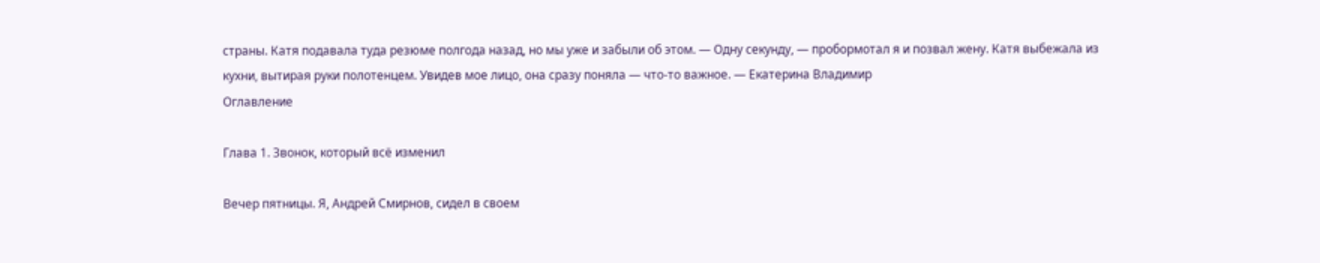страны. Катя подавала туда резюме полгода назад, но мы уже и забыли об этом. — Одну секунду, — пробормотал я и позвал жену. Катя выбежала из кухни, вытирая руки полотенцем. Увидев мое лицо, она сразу поняла — что-то важное. — Екатерина Владимир
Оглавление

Глава 1. Звонок, который всё изменил

Вечер пятницы. Я, Андрей Смирнов, сидел в своем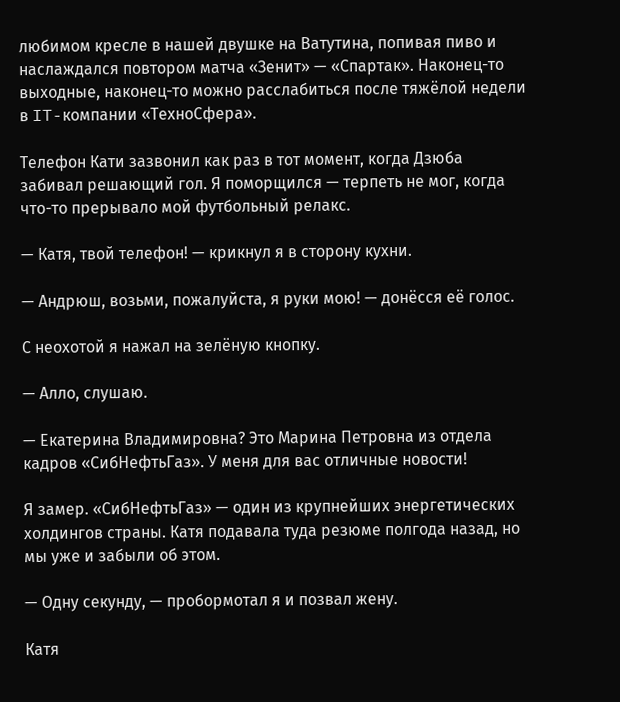любимом кресле в нашей двушке на Ватутина, попивая пиво и наслаждался повтором матча «Зенит» — «Спартак». Наконец-то выходные, наконец-то можно расслабиться после тяжёлой недели в IT-компании «ТехноСфера».

Телефон Кати зазвонил как раз в тот момент, когда Дзюба забивал решающий гол. Я поморщился — терпеть не мог, когда что-то прерывало мой футбольный релакс.

— Катя, твой телефон! — крикнул я в сторону кухни.

— Андрюш, возьми, пожалуйста, я руки мою! — донёсся её голос.

С неохотой я нажал на зелёную кнопку.

— Алло, слушаю.

— Екатерина Владимировна? Это Марина Петровна из отдела кадров «СибНефтьГаз». У меня для вас отличные новости!

Я замер. «СибНефтьГаз» — один из крупнейших энергетических холдингов страны. Катя подавала туда резюме полгода назад, но мы уже и забыли об этом.

— Одну секунду, — пробормотал я и позвал жену.

Катя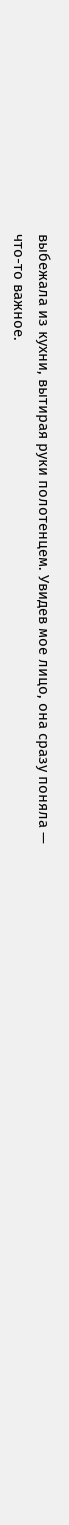выбежала из кухни, вытирая руки полотенцем. Увидев мое лицо, она сразу поняла — что-то важное.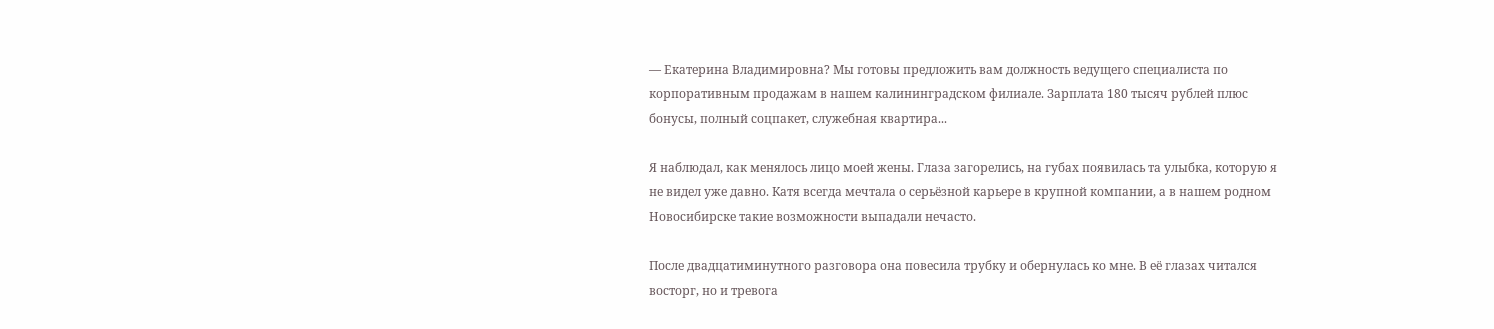— Екатерина Владимировна? Мы готовы предложить вам должность ведущего специалиста по корпоративным продажам в нашем калининградском филиале. Зарплата 180 тысяч рублей плюс бонусы, полный соцпакет, служебная квартира...

Я наблюдал, как менялось лицо моей жены. Глаза загорелись, на губах появилась та улыбка, которую я не видел уже давно. Катя всегда мечтала о серьёзной карьере в крупной компании, а в нашем родном Новосибирске такие возможности выпадали нечасто.

После двадцатиминутного разговора она повесила трубку и обернулась ко мне. В её глазах читался восторг, но и тревога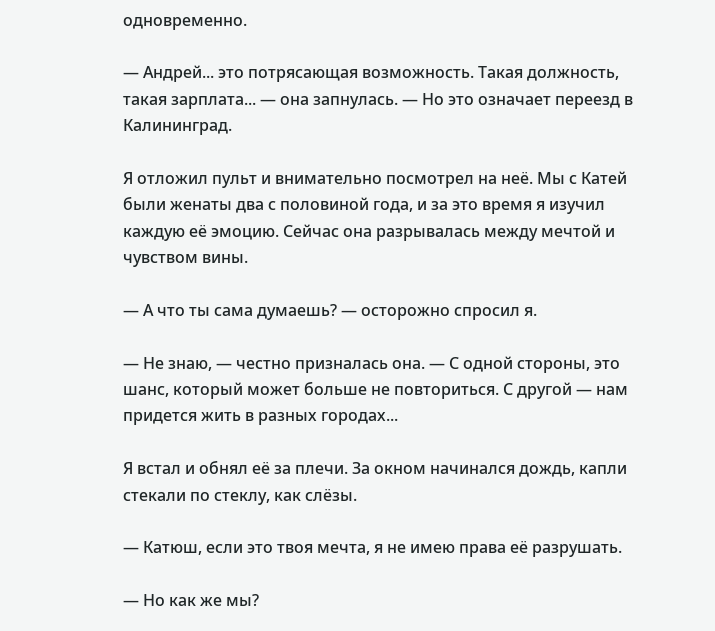одновременно.

— Андрей... это потрясающая возможность. Такая должность, такая зарплата... — она запнулась. — Но это означает переезд в Калининград.

Я отложил пульт и внимательно посмотрел на неё. Мы с Катей были женаты два с половиной года, и за это время я изучил каждую её эмоцию. Сейчас она разрывалась между мечтой и чувством вины.

— А что ты сама думаешь? — осторожно спросил я.

— Не знаю, — честно призналась она. — С одной стороны, это шанс, который может больше не повториться. С другой — нам придется жить в разных городах...

Я встал и обнял её за плечи. За окном начинался дождь, капли стекали по стеклу, как слёзы.

— Катюш, если это твоя мечта, я не имею права её разрушать.

— Но как же мы?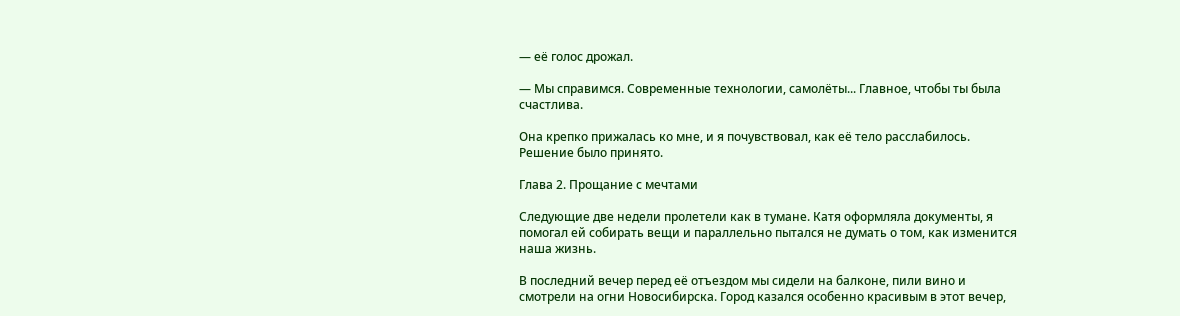— её голос дрожал.

— Мы справимся. Современные технологии, самолёты... Главное, чтобы ты была счастлива.

Она крепко прижалась ко мне, и я почувствовал, как её тело расслабилось. Решение было принято.

Глава 2. Прощание с мечтами

Следующие две недели пролетели как в тумане. Катя оформляла документы, я помогал ей собирать вещи и параллельно пытался не думать о том, как изменится наша жизнь.

В последний вечер перед её отъездом мы сидели на балконе, пили вино и смотрели на огни Новосибирска. Город казался особенно красивым в этот вечер,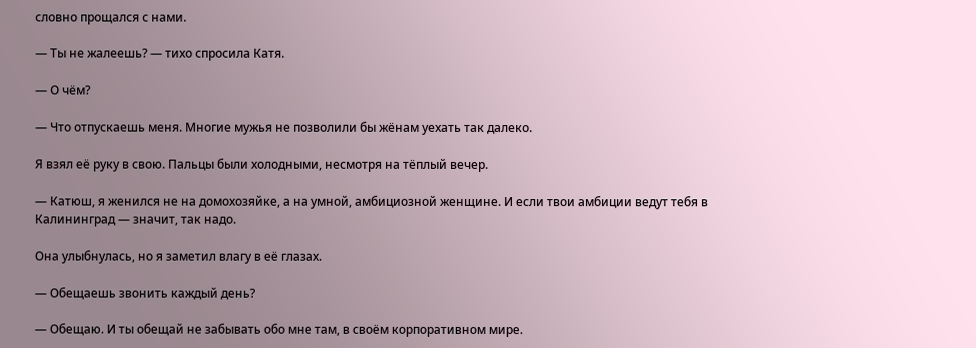словно прощался с нами.

— Ты не жалеешь? — тихо спросила Катя.

— О чём?

— Что отпускаешь меня. Многие мужья не позволили бы жёнам уехать так далеко.

Я взял её руку в свою. Пальцы были холодными, несмотря на тёплый вечер.

— Катюш, я женился не на домохозяйке, а на умной, амбициозной женщине. И если твои амбиции ведут тебя в Калининград — значит, так надо.

Она улыбнулась, но я заметил влагу в её глазах.

— Обещаешь звонить каждый день?

— Обещаю. И ты обещай не забывать обо мне там, в своём корпоративном мире.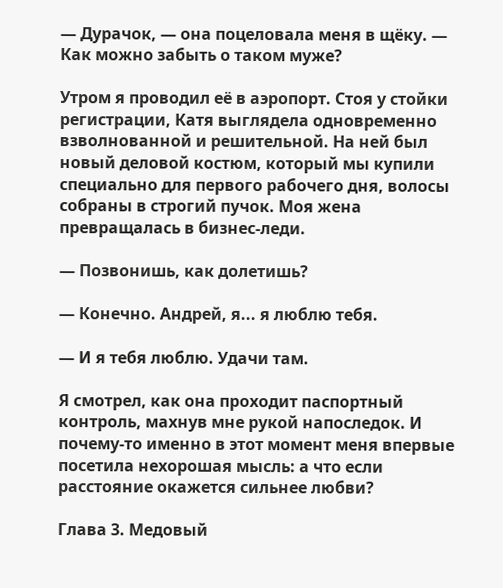— Дурачок, — она поцеловала меня в щёку. — Как можно забыть о таком муже?

Утром я проводил её в аэропорт. Стоя у стойки регистрации, Катя выглядела одновременно взволнованной и решительной. На ней был новый деловой костюм, который мы купили специально для первого рабочего дня, волосы собраны в строгий пучок. Моя жена превращалась в бизнес-леди.

— Позвонишь, как долетишь?

— Конечно. Андрей, я... я люблю тебя.

— И я тебя люблю. Удачи там.

Я смотрел, как она проходит паспортный контроль, махнув мне рукой напоследок. И почему-то именно в этот момент меня впервые посетила нехорошая мысль: а что если расстояние окажется сильнее любви?

Глава 3. Медовый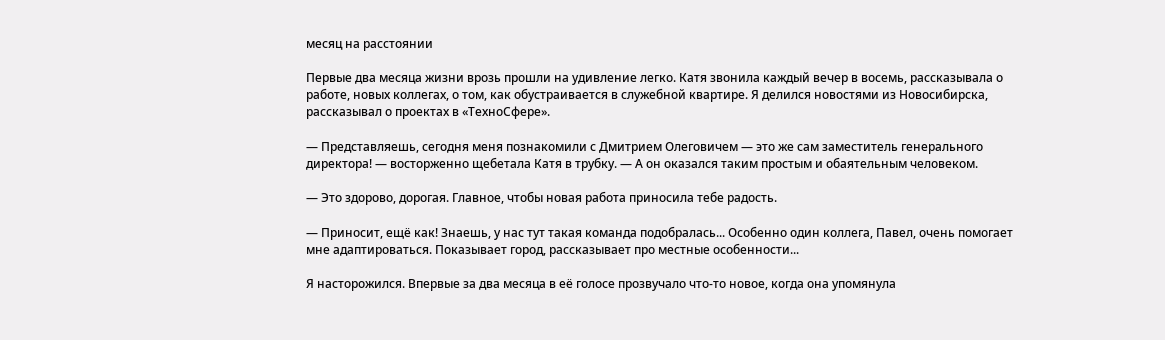месяц на расстоянии

Первые два месяца жизни врозь прошли на удивление легко. Катя звонила каждый вечер в восемь, рассказывала о работе, новых коллегах, о том, как обустраивается в служебной квартире. Я делился новостями из Новосибирска, рассказывал о проектах в «ТехноСфере».

— Представляешь, сегодня меня познакомили с Дмитрием Олеговичем — это же сам заместитель генерального директора! — восторженно щебетала Катя в трубку. — А он оказался таким простым и обаятельным человеком.

— Это здорово, дорогая. Главное, чтобы новая работа приносила тебе радость.

— Приносит, ещё как! Знаешь, у нас тут такая команда подобралась... Особенно один коллега, Павел, очень помогает мне адаптироваться. Показывает город, рассказывает про местные особенности...

Я насторожился. Впервые за два месяца в её голосе прозвучало что-то новое, когда она упомянула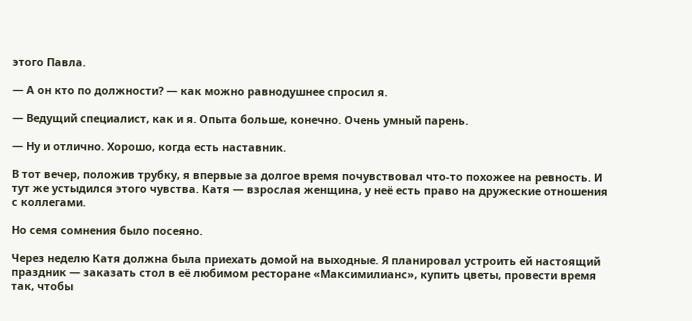этого Павла.

— А он кто по должности? — как можно равнодушнее спросил я.

— Ведущий специалист, как и я. Опыта больше, конечно. Очень умный парень.

— Ну и отлично. Хорошо, когда есть наставник.

В тот вечер, положив трубку, я впервые за долгое время почувствовал что-то похожее на ревность. И тут же устыдился этого чувства. Катя — взрослая женщина, у неё есть право на дружеские отношения с коллегами.

Но семя сомнения было посеяно.

Через неделю Катя должна была приехать домой на выходные. Я планировал устроить ей настоящий праздник — заказать стол в её любимом ресторане «Максимилианс», купить цветы, провести время так, чтобы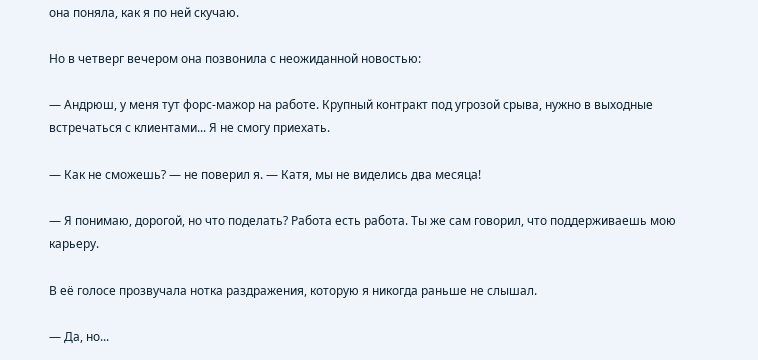она поняла, как я по ней скучаю.

Но в четверг вечером она позвонила с неожиданной новостью:

— Андрюш, у меня тут форс-мажор на работе. Крупный контракт под угрозой срыва, нужно в выходные встречаться с клиентами... Я не смогу приехать.

— Как не сможешь? — не поверил я. — Катя, мы не виделись два месяца!

— Я понимаю, дорогой, но что поделать? Работа есть работа. Ты же сам говорил, что поддерживаешь мою карьеру.

В её голосе прозвучала нотка раздражения, которую я никогда раньше не слышал.

— Да, но...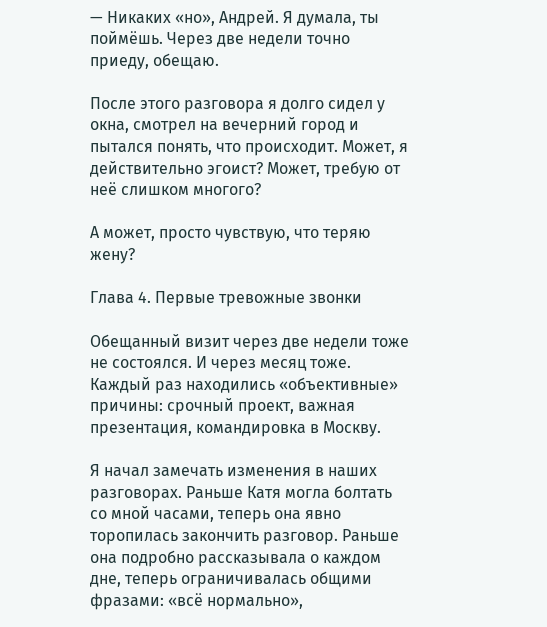— Никаких «но», Андрей. Я думала, ты поймёшь. Через две недели точно приеду, обещаю.

После этого разговора я долго сидел у окна, смотрел на вечерний город и пытался понять, что происходит. Может, я действительно эгоист? Может, требую от неё слишком многого?

А может, просто чувствую, что теряю жену?

Глава 4. Первые тревожные звонки

Обещанный визит через две недели тоже не состоялся. И через месяц тоже. Каждый раз находились «объективные» причины: срочный проект, важная презентация, командировка в Москву.

Я начал замечать изменения в наших разговорах. Раньше Катя могла болтать со мной часами, теперь она явно торопилась закончить разговор. Раньше она подробно рассказывала о каждом дне, теперь ограничивалась общими фразами: «всё нормально»,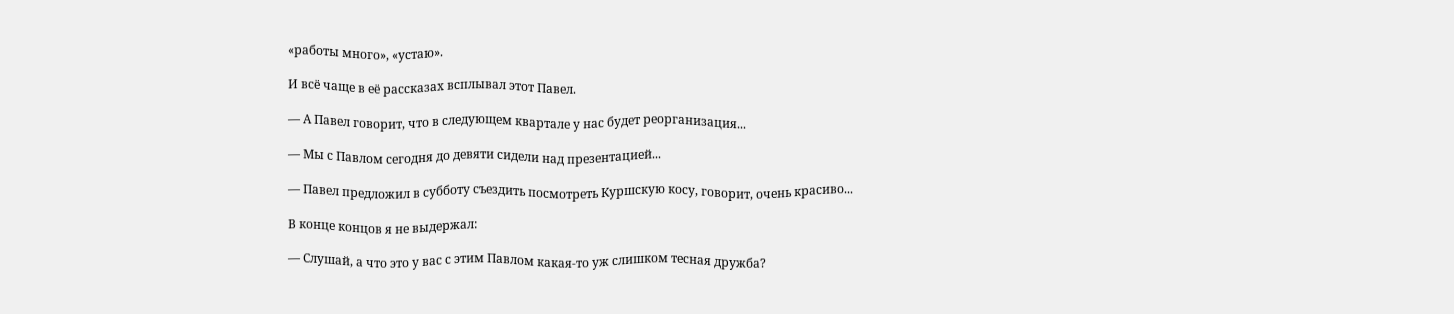«работы много», «устаю».

И всё чаще в её рассказах всплывал этот Павел.

— А Павел говорит, что в следующем квартале у нас будет реорганизация...

— Мы с Павлом сегодня до девяти сидели над презентацией...

— Павел предложил в субботу съездить посмотреть Куршскую косу, говорит, очень красиво...

В конце концов я не выдержал:

— Слушай, а что это у вас с этим Павлом какая-то уж слишком тесная дружба?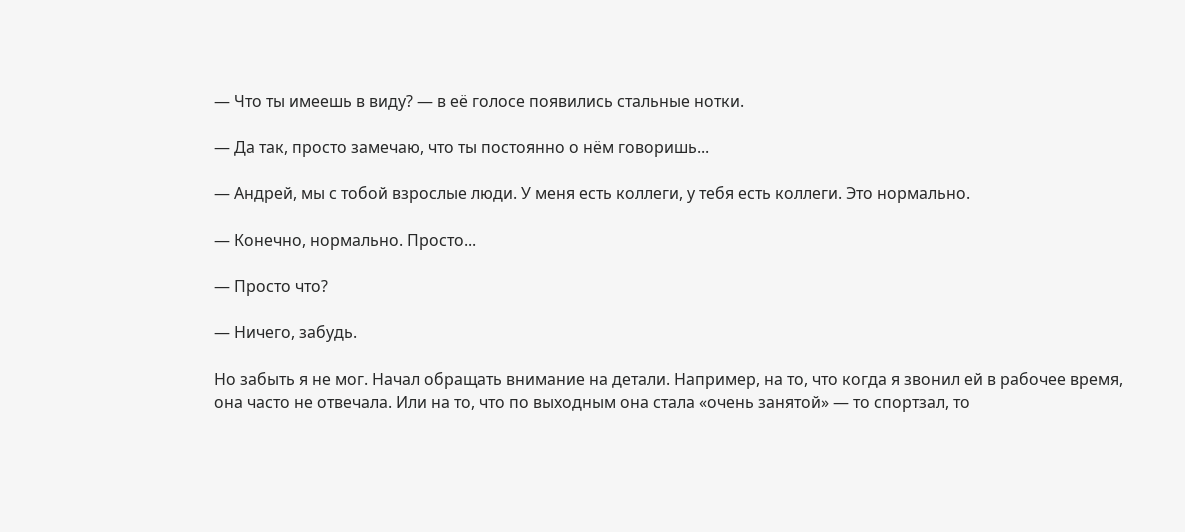— Что ты имеешь в виду? — в её голосе появились стальные нотки.

— Да так, просто замечаю, что ты постоянно о нём говоришь...

— Андрей, мы с тобой взрослые люди. У меня есть коллеги, у тебя есть коллеги. Это нормально.

— Конечно, нормально. Просто...

— Просто что?

— Ничего, забудь.

Но забыть я не мог. Начал обращать внимание на детали. Например, на то, что когда я звонил ей в рабочее время, она часто не отвечала. Или на то, что по выходным она стала «очень занятой» — то спортзал, то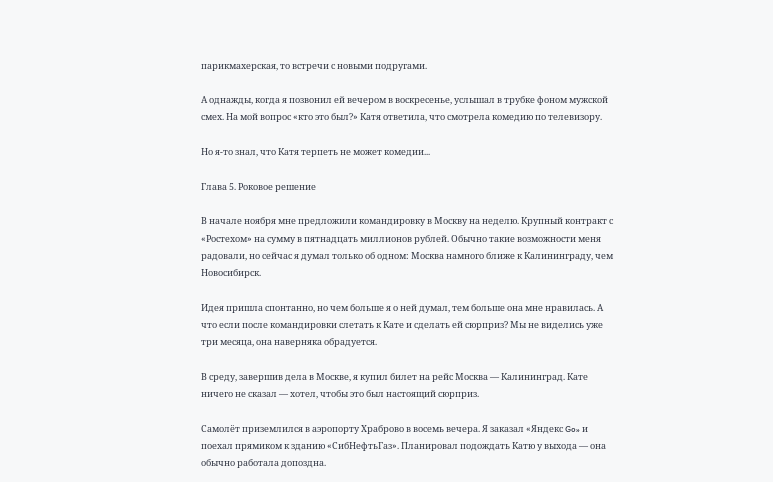парикмахерская, то встречи с новыми подругами.

А однажды, когда я позвонил ей вечером в воскресенье, услышал в трубке фоном мужской смех. На мой вопрос «кто это был?» Катя ответила, что смотрела комедию по телевизору.

Но я-то знал, что Катя терпеть не может комедии...

Глава 5. Роковое решение

В начале ноября мне предложили командировку в Москву на неделю. Крупный контракт с «Ростехом» на сумму в пятнадцать миллионов рублей. Обычно такие возможности меня радовали, но сейчас я думал только об одном: Москва намного ближе к Калининграду, чем Новосибирск.

Идея пришла спонтанно, но чем больше я о ней думал, тем больше она мне нравилась. А что если после командировки слетать к Кате и сделать ей сюрприз? Мы не виделись уже три месяца, она наверняка обрадуется.

В среду, завершив дела в Москве, я купил билет на рейс Москва — Калининград. Кате ничего не сказал — хотел, чтобы это был настоящий сюрприз.

Самолёт приземлился в аэропорту Храброво в восемь вечера. Я заказал «Яндекс Go» и поехал прямиком к зданию «СибНефтьГаз». Планировал подождать Катю у выхода — она обычно работала допоздна.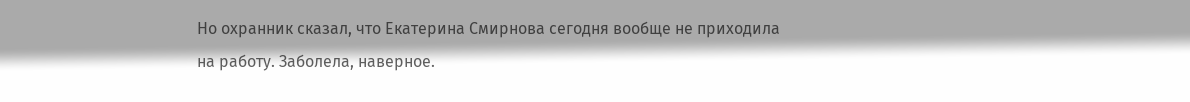Но охранник сказал, что Екатерина Смирнова сегодня вообще не приходила на работу. Заболела, наверное.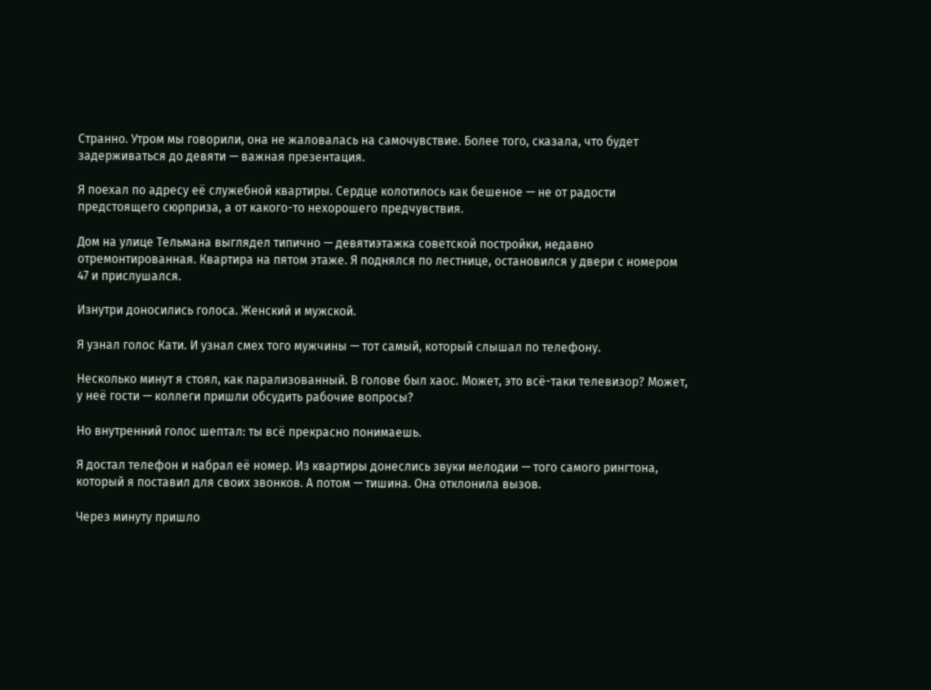Странно. Утром мы говорили, она не жаловалась на самочувствие. Более того, сказала, что будет задерживаться до девяти — важная презентация.

Я поехал по адресу её служебной квартиры. Сердце колотилось как бешеное — не от радости предстоящего сюрприза, а от какого-то нехорошего предчувствия.

Дом на улице Тельмана выглядел типично — девятиэтажка советской постройки, недавно отремонтированная. Квартира на пятом этаже. Я поднялся по лестнице, остановился у двери с номером 47 и прислушался.

Изнутри доносились голоса. Женский и мужской.

Я узнал голос Кати. И узнал смех того мужчины — тот самый, который слышал по телефону.

Несколько минут я стоял, как парализованный. В голове был хаос. Может, это всё-таки телевизор? Может, у неё гости — коллеги пришли обсудить рабочие вопросы?

Но внутренний голос шептал: ты всё прекрасно понимаешь.

Я достал телефон и набрал её номер. Из квартиры донеслись звуки мелодии — того самого рингтона, который я поставил для своих звонков. А потом — тишина. Она отклонила вызов.

Через минуту пришло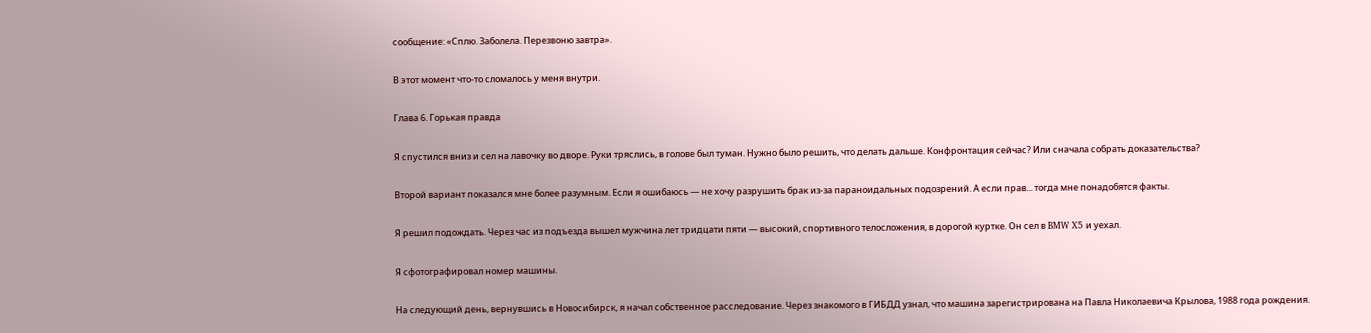сообщение: «Сплю. Заболела. Перезвоню завтра».

В этот момент что-то сломалось у меня внутри.

Глава 6. Горькая правда

Я спустился вниз и сел на лавочку во дворе. Руки тряслись, в голове был туман. Нужно было решить, что делать дальше. Конфронтация сейчас? Или сначала собрать доказательства?

Второй вариант показался мне более разумным. Если я ошибаюсь — не хочу разрушить брак из-за параноидальных подозрений. А если прав... тогда мне понадобятся факты.

Я решил подождать. Через час из подъезда вышел мужчина лет тридцати пяти — высокий, спортивного телосложения, в дорогой куртке. Он сел в BMW X5 и уехал.

Я сфотографировал номер машины.

На следующий день, вернувшись в Новосибирск, я начал собственное расследование. Через знакомого в ГИБДД узнал, что машина зарегистрирована на Павла Николаевича Крылова, 1988 года рождения.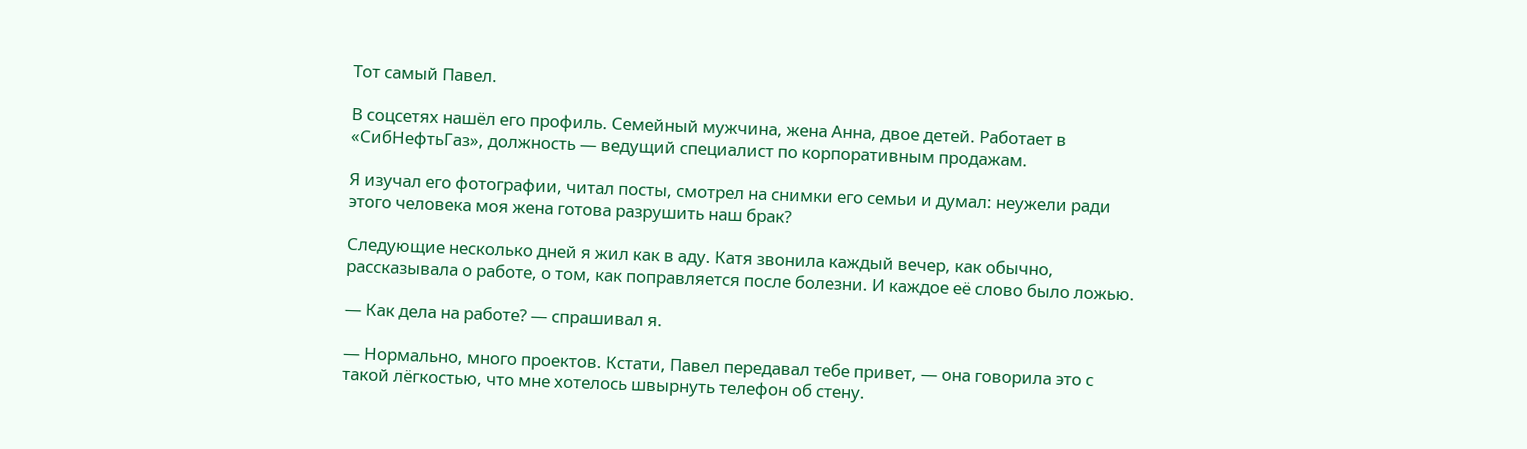Тот самый Павел.

В соцсетях нашёл его профиль. Семейный мужчина, жена Анна, двое детей. Работает в «СибНефтьГаз», должность — ведущий специалист по корпоративным продажам.

Я изучал его фотографии, читал посты, смотрел на снимки его семьи и думал: неужели ради этого человека моя жена готова разрушить наш брак?

Следующие несколько дней я жил как в аду. Катя звонила каждый вечер, как обычно, рассказывала о работе, о том, как поправляется после болезни. И каждое её слово было ложью.

— Как дела на работе? — спрашивал я.

— Нормально, много проектов. Кстати, Павел передавал тебе привет, — она говорила это с такой лёгкостью, что мне хотелось швырнуть телефон об стену.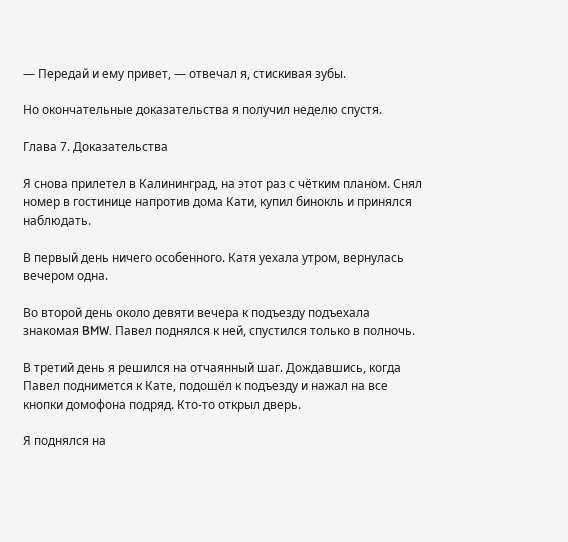— Передай и ему привет, — отвечал я, стискивая зубы.

Но окончательные доказательства я получил неделю спустя.

Глава 7. Доказательства

Я снова прилетел в Калининград, на этот раз с чётким планом. Снял номер в гостинице напротив дома Кати, купил бинокль и принялся наблюдать.

В первый день ничего особенного. Катя уехала утром, вернулась вечером одна.

Во второй день около девяти вечера к подъезду подъехала знакомая BMW. Павел поднялся к ней, спустился только в полночь.

В третий день я решился на отчаянный шаг. Дождавшись, когда Павел поднимется к Кате, подошёл к подъезду и нажал на все кнопки домофона подряд. Кто-то открыл дверь.

Я поднялся на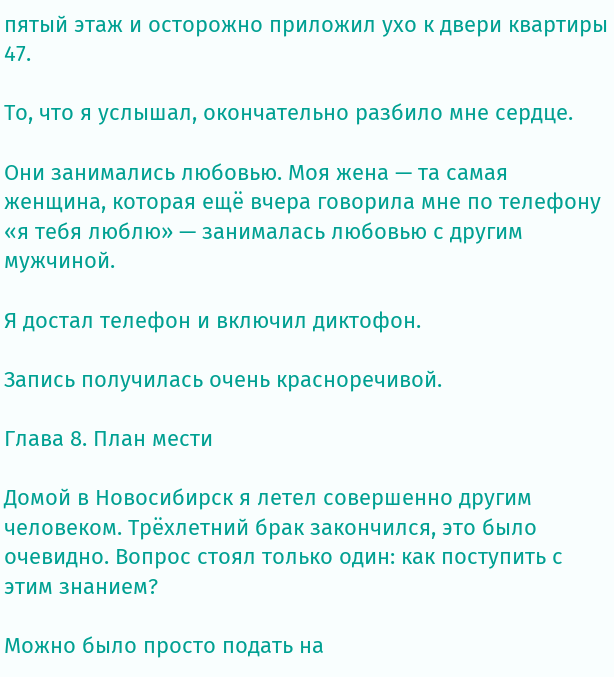пятый этаж и осторожно приложил ухо к двери квартиры 47.

То, что я услышал, окончательно разбило мне сердце.

Они занимались любовью. Моя жена — та самая женщина, которая ещё вчера говорила мне по телефону «я тебя люблю» — занималась любовью с другим мужчиной.

Я достал телефон и включил диктофон.

Запись получилась очень красноречивой.

Глава 8. План мести

Домой в Новосибирск я летел совершенно другим человеком. Трёхлетний брак закончился, это было очевидно. Вопрос стоял только один: как поступить с этим знанием?

Можно было просто подать на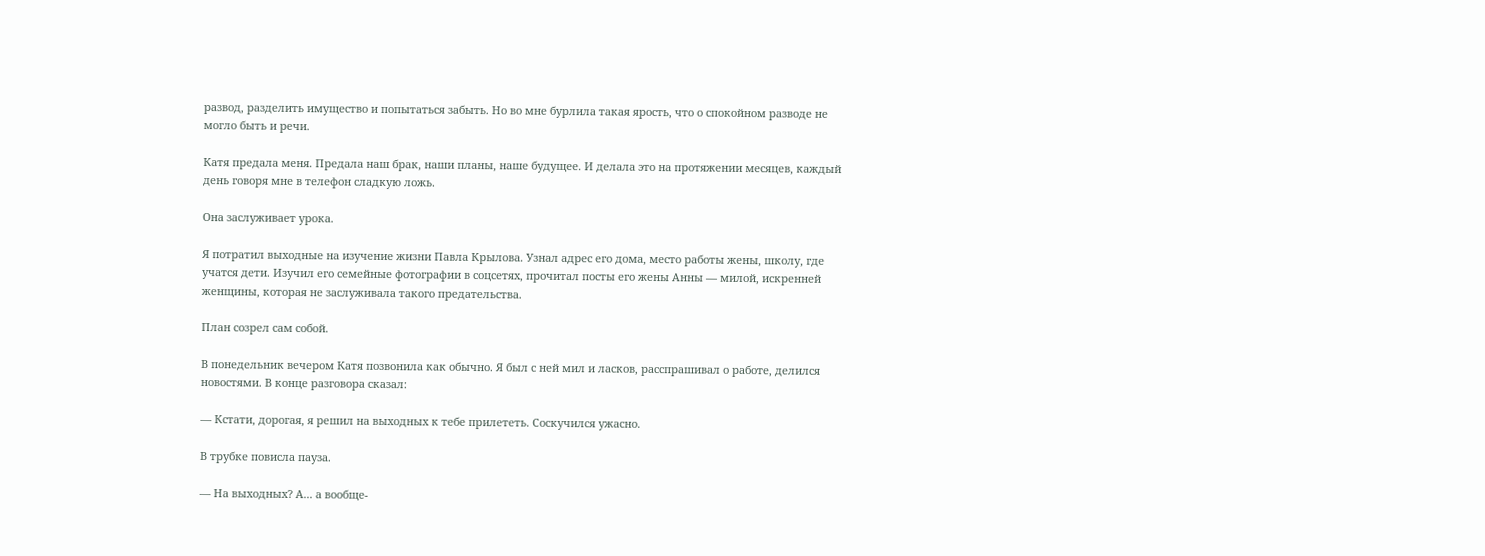развод, разделить имущество и попытаться забыть. Но во мне бурлила такая ярость, что о спокойном разводе не могло быть и речи.

Катя предала меня. Предала наш брак, наши планы, наше будущее. И делала это на протяжении месяцев, каждый день говоря мне в телефон сладкую ложь.

Она заслуживает урока.

Я потратил выходные на изучение жизни Павла Крылова. Узнал адрес его дома, место работы жены, школу, где учатся дети. Изучил его семейные фотографии в соцсетях, прочитал посты его жены Анны — милой, искренней женщины, которая не заслуживала такого предательства.

План созрел сам собой.

В понедельник вечером Катя позвонила как обычно. Я был с ней мил и ласков, расспрашивал о работе, делился новостями. В конце разговора сказал:

— Кстати, дорогая, я решил на выходных к тебе прилететь. Соскучился ужасно.

В трубке повисла пауза.

— На выходных? А... а вообще-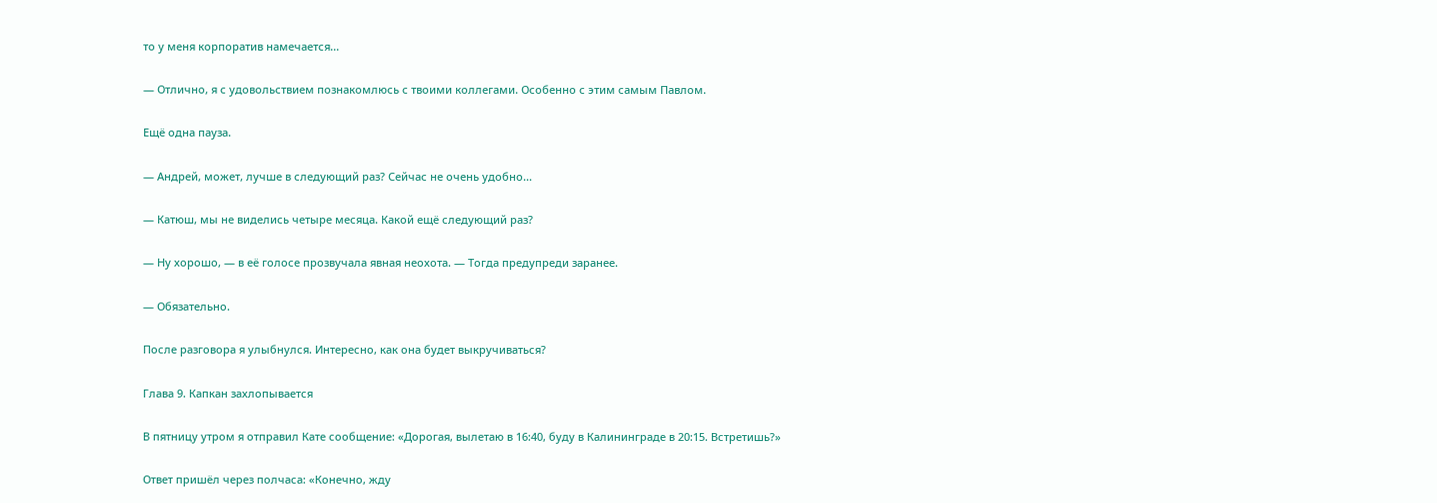то у меня корпоратив намечается...

— Отлично, я с удовольствием познакомлюсь с твоими коллегами. Особенно с этим самым Павлом.

Ещё одна пауза.

— Андрей, может, лучше в следующий раз? Сейчас не очень удобно...

— Катюш, мы не виделись четыре месяца. Какой ещё следующий раз?

— Ну хорошо, — в её голосе прозвучала явная неохота. — Тогда предупреди заранее.

— Обязательно.

После разговора я улыбнулся. Интересно, как она будет выкручиваться?

Глава 9. Капкан захлопывается

В пятницу утром я отправил Кате сообщение: «Дорогая, вылетаю в 16:40, буду в Калининграде в 20:15. Встретишь?»

Ответ пришёл через полчаса: «Конечно, жду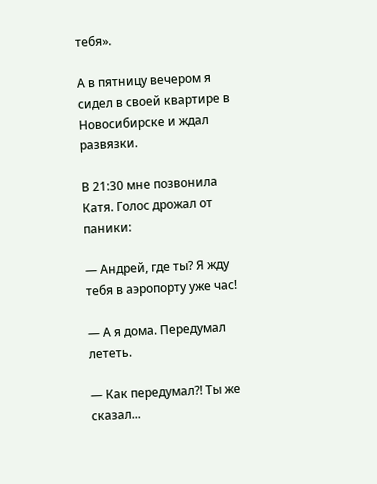тебя».

А в пятницу вечером я сидел в своей квартире в Новосибирске и ждал развязки.

В 21:30 мне позвонила Катя. Голос дрожал от паники:

— Андрей, где ты? Я жду тебя в аэропорту уже час!

— А я дома. Передумал лететь.

— Как передумал?! Ты же сказал...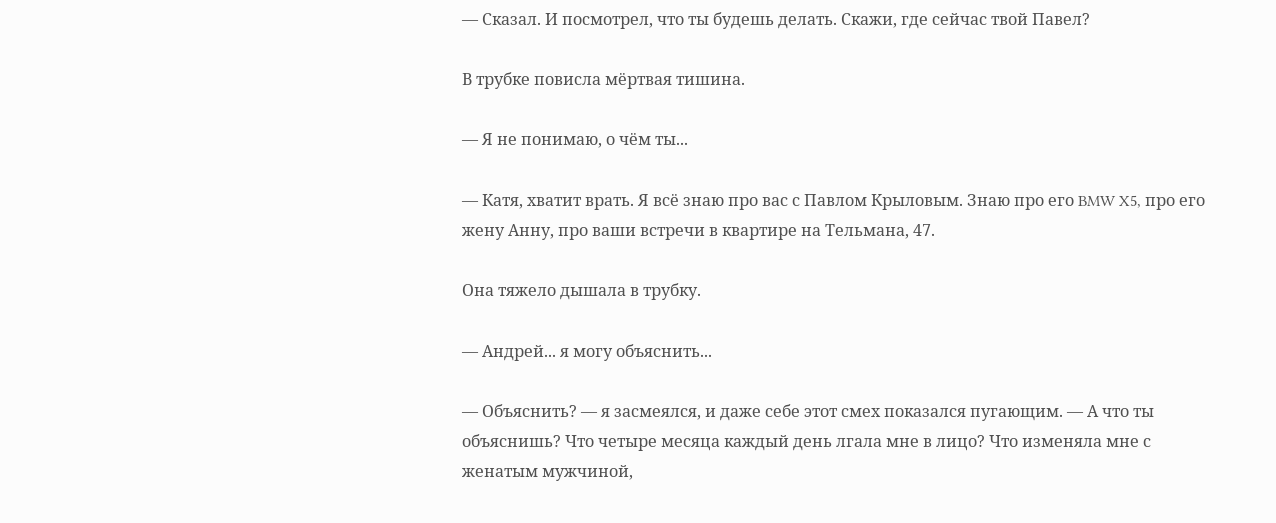— Сказал. И посмотрел, что ты будешь делать. Скажи, где сейчас твой Павел?

В трубке повисла мёртвая тишина.

— Я не понимаю, о чём ты...

— Катя, хватит врать. Я всё знаю про вас с Павлом Крыловым. Знаю про его BMW X5, про его жену Анну, про ваши встречи в квартире на Тельмана, 47.

Она тяжело дышала в трубку.

— Андрей... я могу объяснить...

— Объяснить? — я засмеялся, и даже себе этот смех показался пугающим. — А что ты объяснишь? Что четыре месяца каждый день лгала мне в лицо? Что изменяла мне с женатым мужчиной,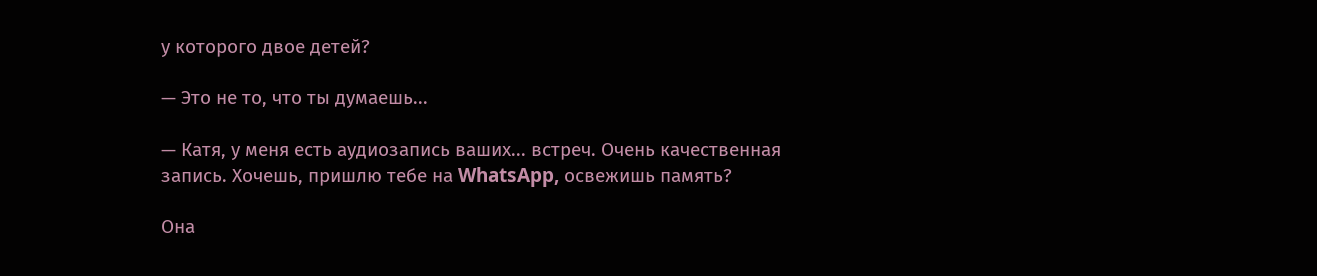у которого двое детей?

— Это не то, что ты думаешь...

— Катя, у меня есть аудиозапись ваших... встреч. Очень качественная запись. Хочешь, пришлю тебе на WhatsApp, освежишь память?

Она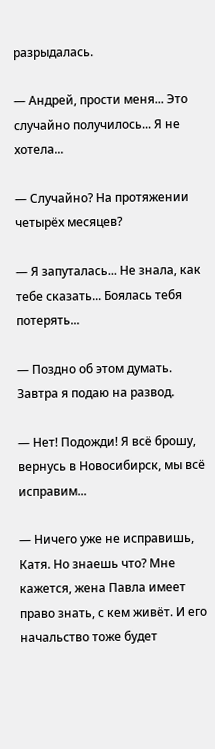разрыдалась.

— Андрей, прости меня... Это случайно получилось... Я не хотела...

— Случайно? На протяжении четырёх месяцев?

— Я запуталась... Не знала, как тебе сказать... Боялась тебя потерять...

— Поздно об этом думать. Завтра я подаю на развод.

— Нет! Подожди! Я всё брошу, вернусь в Новосибирск, мы всё исправим...

— Ничего уже не исправишь, Катя. Но знаешь что? Мне кажется, жена Павла имеет право знать, с кем живёт. И его начальство тоже будет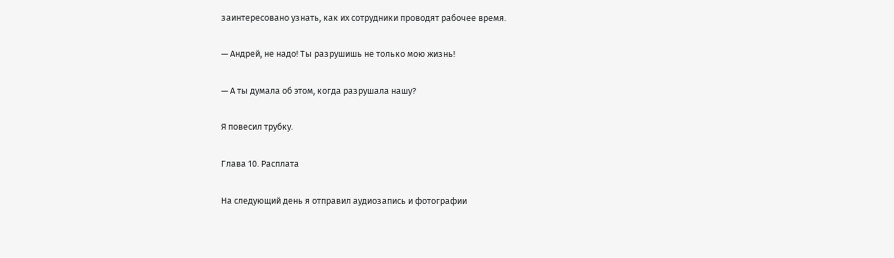заинтересовано узнать, как их сотрудники проводят рабочее время.

— Андрей, не надо! Ты разрушишь не только мою жизнь!

— А ты думала об этом, когда разрушала нашу?

Я повесил трубку.

Глава 10. Расплата

На следующий день я отправил аудиозапись и фотографии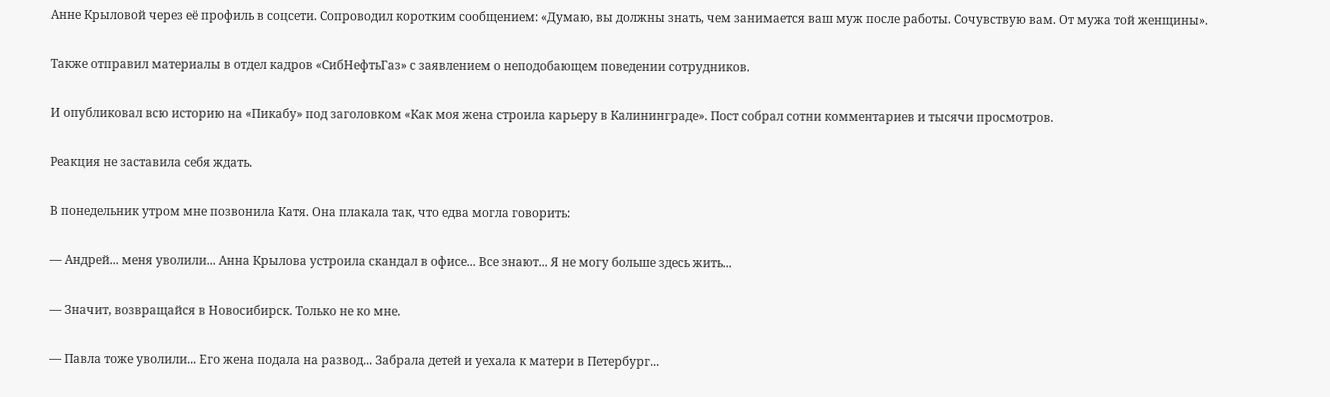Анне Крыловой через её профиль в соцсети. Сопроводил коротким сообщением: «Думаю, вы должны знать, чем занимается ваш муж после работы. Сочувствую вам. От мужа той женщины».

Также отправил материалы в отдел кадров «СибНефтьГаз» с заявлением о неподобающем поведении сотрудников.

И опубликовал всю историю на «Пикабу» под заголовком «Как моя жена строила карьеру в Калининграде». Пост собрал сотни комментариев и тысячи просмотров.

Реакция не заставила себя ждать.

В понедельник утром мне позвонила Катя. Она плакала так, что едва могла говорить:

— Андрей... меня уволили... Анна Крылова устроила скандал в офисе... Все знают... Я не могу больше здесь жить...

— Значит, возвращайся в Новосибирск. Только не ко мне.

— Павла тоже уволили... Его жена подала на развод... Забрала детей и уехала к матери в Петербург...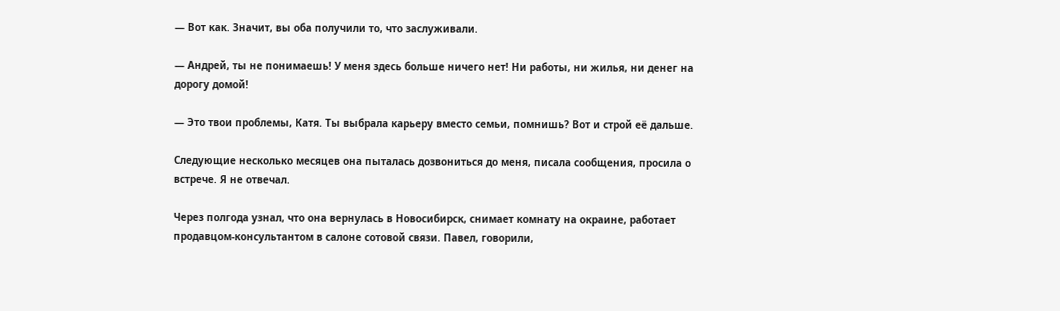— Вот как. Значит, вы оба получили то, что заслуживали.

— Андрей, ты не понимаешь! У меня здесь больше ничего нет! Ни работы, ни жилья, ни денег на дорогу домой!

— Это твои проблемы, Катя. Ты выбрала карьеру вместо семьи, помнишь? Вот и строй её дальше.

Следующие несколько месяцев она пыталась дозвониться до меня, писала сообщения, просила о встрече. Я не отвечал.

Через полгода узнал, что она вернулась в Новосибирск, снимает комнату на окраине, работает продавцом-консультантом в салоне сотовой связи. Павел, говорили,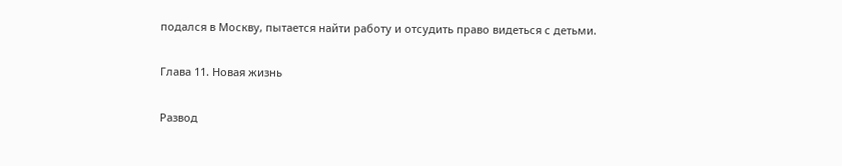подался в Москву, пытается найти работу и отсудить право видеться с детьми.

Глава 11. Новая жизнь

Развод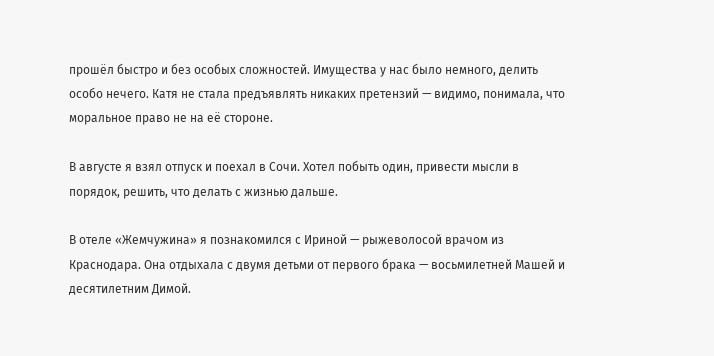прошёл быстро и без особых сложностей. Имущества у нас было немного, делить особо нечего. Катя не стала предъявлять никаких претензий — видимо, понимала, что моральное право не на её стороне.

В августе я взял отпуск и поехал в Сочи. Хотел побыть один, привести мысли в порядок, решить, что делать с жизнью дальше.

В отеле «Жемчужина» я познакомился с Ириной — рыжеволосой врачом из Краснодара. Она отдыхала с двумя детьми от первого брака — восьмилетней Машей и десятилетним Димой.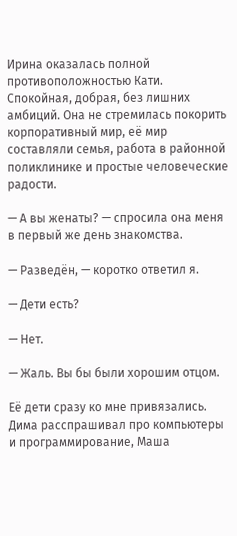Ирина оказалась полной противоположностью Кати. Спокойная, добрая, без лишних амбиций. Она не стремилась покорить корпоративный мир, её мир составляли семья, работа в районной поликлинике и простые человеческие радости.

— А вы женаты? — спросила она меня в первый же день знакомства.

— Разведён, — коротко ответил я.

— Дети есть?

— Нет.

— Жаль. Вы бы были хорошим отцом.

Её дети сразу ко мне привязались. Дима расспрашивал про компьютеры и программирование, Маша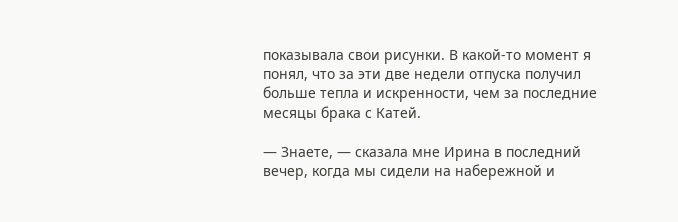показывала свои рисунки. В какой-то момент я понял, что за эти две недели отпуска получил больше тепла и искренности, чем за последние месяцы брака с Катей.

— Знаете, — сказала мне Ирина в последний вечер, когда мы сидели на набережной и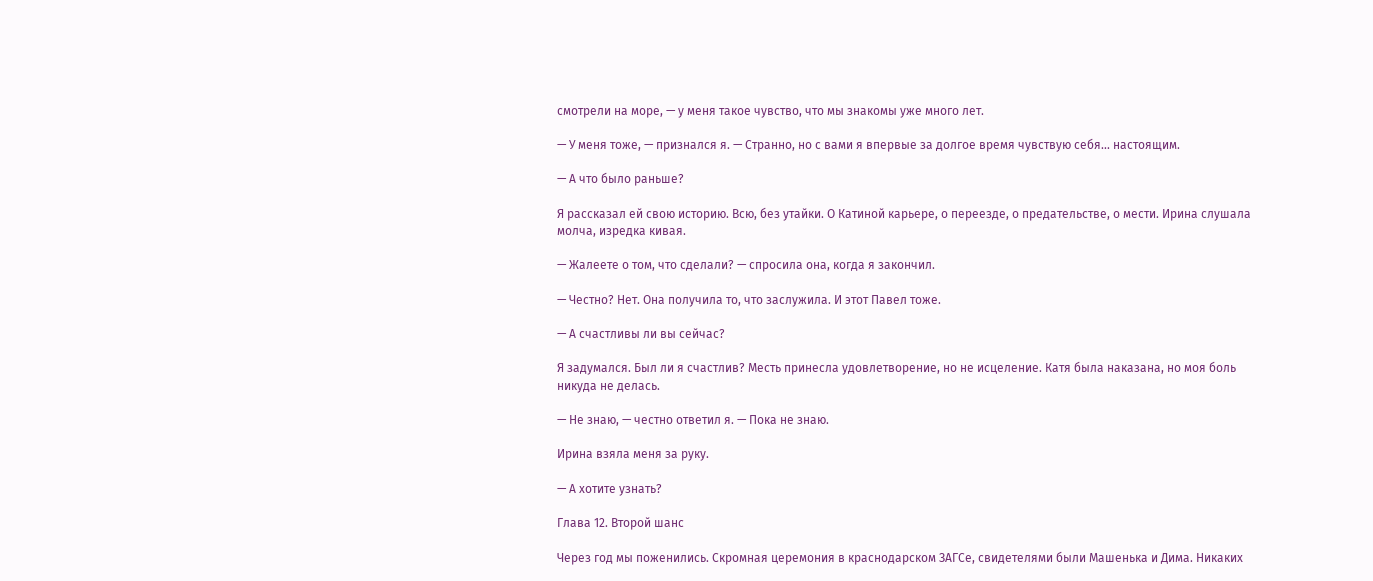смотрели на море, — у меня такое чувство, что мы знакомы уже много лет.

— У меня тоже, — признался я. — Странно, но с вами я впервые за долгое время чувствую себя... настоящим.

— А что было раньше?

Я рассказал ей свою историю. Всю, без утайки. О Катиной карьере, о переезде, о предательстве, о мести. Ирина слушала молча, изредка кивая.

— Жалеете о том, что сделали? — спросила она, когда я закончил.

— Честно? Нет. Она получила то, что заслужила. И этот Павел тоже.

— А счастливы ли вы сейчас?

Я задумался. Был ли я счастлив? Месть принесла удовлетворение, но не исцеление. Катя была наказана, но моя боль никуда не делась.

— Не знаю, — честно ответил я. — Пока не знаю.

Ирина взяла меня за руку.

— А хотите узнать?

Глава 12. Второй шанс

Через год мы поженились. Скромная церемония в краснодарском ЗАГСе, свидетелями были Машенька и Дима. Никаких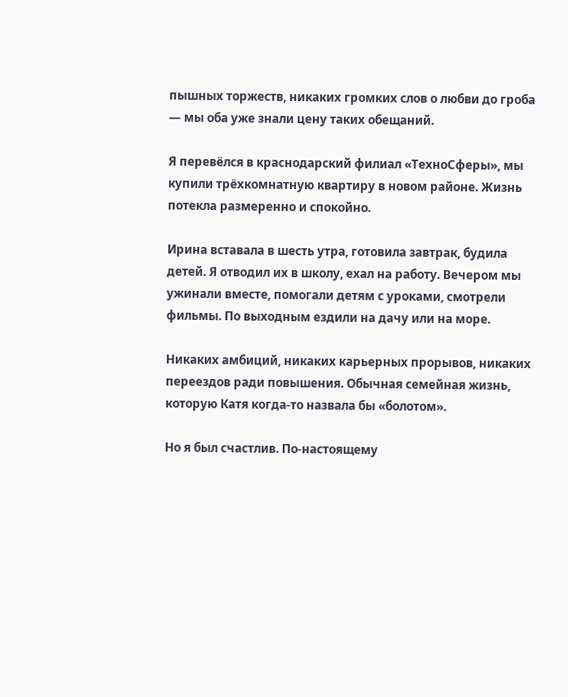пышных торжеств, никаких громких слов о любви до гроба — мы оба уже знали цену таких обещаний.

Я перевёлся в краснодарский филиал «ТехноСферы», мы купили трёхкомнатную квартиру в новом районе. Жизнь потекла размеренно и спокойно.

Ирина вставала в шесть утра, готовила завтрак, будила детей. Я отводил их в школу, ехал на работу. Вечером мы ужинали вместе, помогали детям с уроками, смотрели фильмы. По выходным ездили на дачу или на море.

Никаких амбиций, никаких карьерных прорывов, никаких переездов ради повышения. Обычная семейная жизнь, которую Катя когда-то назвала бы «болотом».

Но я был счастлив. По-настоящему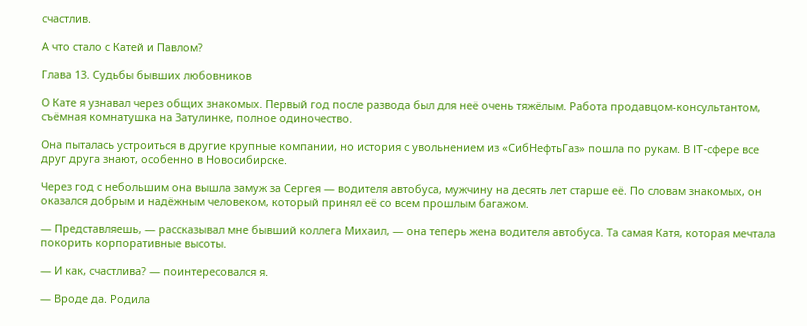счастлив.

А что стало с Катей и Павлом?

Глава 13. Судьбы бывших любовников

О Кате я узнавал через общих знакомых. Первый год после развода был для неё очень тяжёлым. Работа продавцом-консультантом, съёмная комнатушка на Затулинке, полное одиночество.

Она пыталась устроиться в другие крупные компании, но история с увольнением из «СибНефтьГаз» пошла по рукам. В IT-сфере все друг друга знают, особенно в Новосибирске.

Через год с небольшим она вышла замуж за Сергея — водителя автобуса, мужчину на десять лет старше её. По словам знакомых, он оказался добрым и надёжным человеком, который принял её со всем прошлым багажом.

— Представляешь, — рассказывал мне бывший коллега Михаил, — она теперь жена водителя автобуса. Та самая Катя, которая мечтала покорить корпоративные высоты.

— И как, счастлива? — поинтересовался я.

— Вроде да. Родила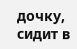дочку, сидит в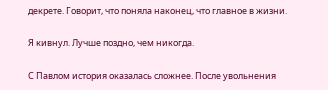декрете. Говорит, что поняла наконец, что главное в жизни.

Я кивнул. Лучше поздно, чем никогда.

С Павлом история оказалась сложнее. После увольнения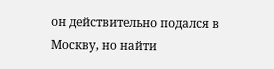он действительно подался в Москву, но найти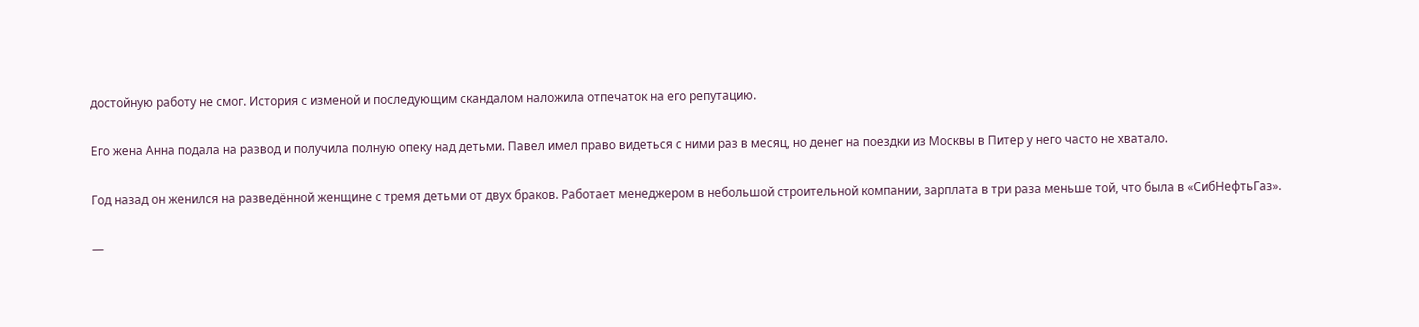достойную работу не смог. История с изменой и последующим скандалом наложила отпечаток на его репутацию.

Его жена Анна подала на развод и получила полную опеку над детьми. Павел имел право видеться с ними раз в месяц, но денег на поездки из Москвы в Питер у него часто не хватало.

Год назад он женился на разведённой женщине с тремя детьми от двух браков. Работает менеджером в небольшой строительной компании, зарплата в три раза меньше той, что была в «СибНефтьГаз».

—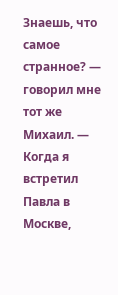Знаешь, что самое странное? — говорил мне тот же Михаил. — Когда я встретил Павла в Москве,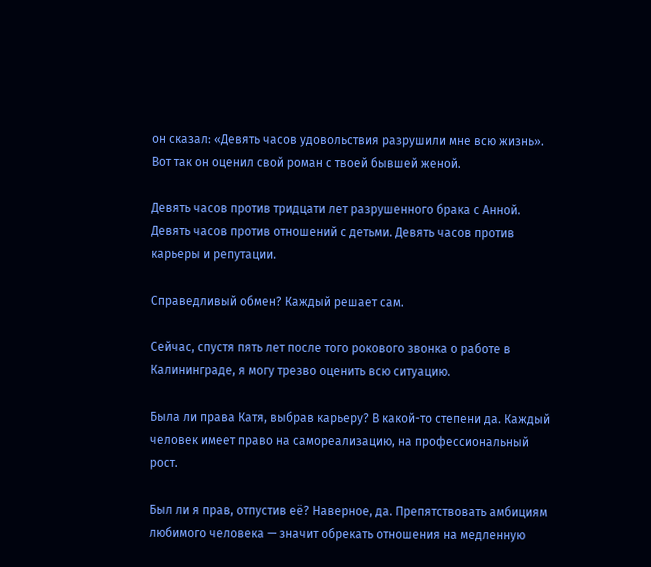он сказал: «Девять часов удовольствия разрушили мне всю жизнь». Вот так он оценил свой роман с твоей бывшей женой.

Девять часов против тридцати лет разрушенного брака с Анной. Девять часов против отношений с детьми. Девять часов против карьеры и репутации.

Справедливый обмен? Каждый решает сам.

Сейчас, спустя пять лет после того рокового звонка о работе в Калининграде, я могу трезво оценить всю ситуацию.

Была ли права Катя, выбрав карьеру? В какой-то степени да. Каждый человек имеет право на самореализацию, на профессиональный рост.

Был ли я прав, отпустив её? Наверное, да. Препятствовать амбициям любимого человека — значит обрекать отношения на медленную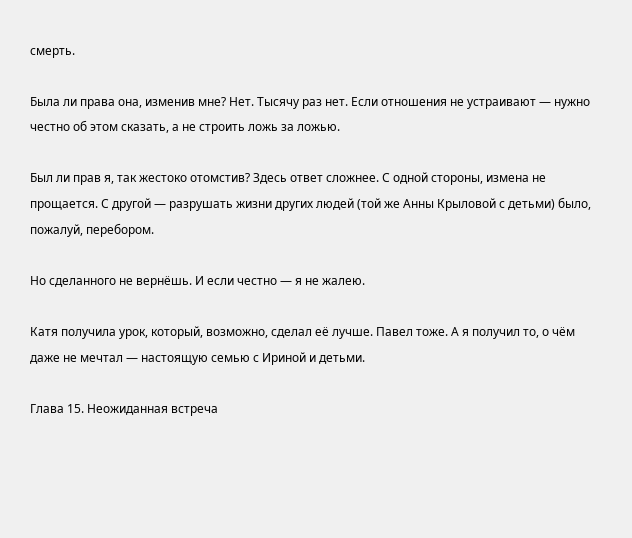смерть.

Была ли права она, изменив мне? Нет. Тысячу раз нет. Если отношения не устраивают — нужно честно об этом сказать, а не строить ложь за ложью.

Был ли прав я, так жестоко отомстив? Здесь ответ сложнее. С одной стороны, измена не прощается. С другой — разрушать жизни других людей (той же Анны Крыловой с детьми) было, пожалуй, перебором.

Но сделанного не вернёшь. И если честно — я не жалею.

Катя получила урок, который, возможно, сделал её лучше. Павел тоже. А я получил то, о чём даже не мечтал — настоящую семью с Ириной и детьми.

Глава 15. Неожиданная встреча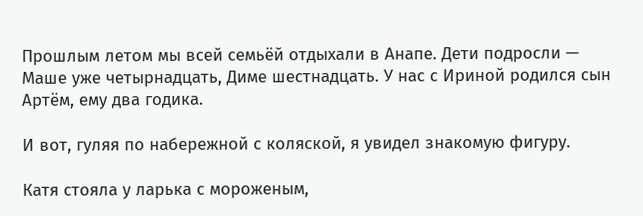Прошлым летом мы всей семьёй отдыхали в Анапе. Дети подросли — Маше уже четырнадцать, Диме шестнадцать. У нас с Ириной родился сын Артём, ему два годика.

И вот, гуляя по набережной с коляской, я увидел знакомую фигуру.

Катя стояла у ларька с мороженым,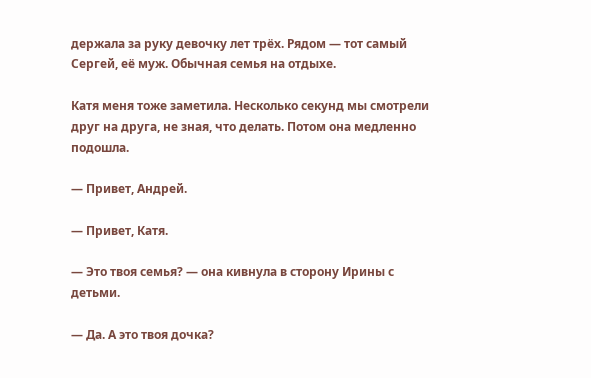держала за руку девочку лет трёх. Рядом — тот самый Сергей, её муж. Обычная семья на отдыхе.

Катя меня тоже заметила. Несколько секунд мы смотрели друг на друга, не зная, что делать. Потом она медленно подошла.

— Привет, Андрей.

— Привет, Катя.

— Это твоя семья? — она кивнула в сторону Ирины с детьми.

— Да. А это твоя дочка?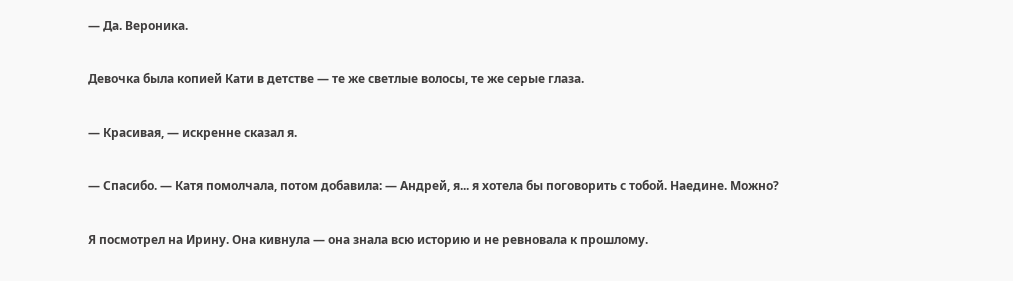— Да. Вероника.

Девочка была копией Кати в детстве — те же светлые волосы, те же серые глаза.

— Красивая, — искренне сказал я.

— Спасибо. — Катя помолчала, потом добавила: — Андрей, я... я хотела бы поговорить с тобой. Наедине. Можно?

Я посмотрел на Ирину. Она кивнула — она знала всю историю и не ревновала к прошлому.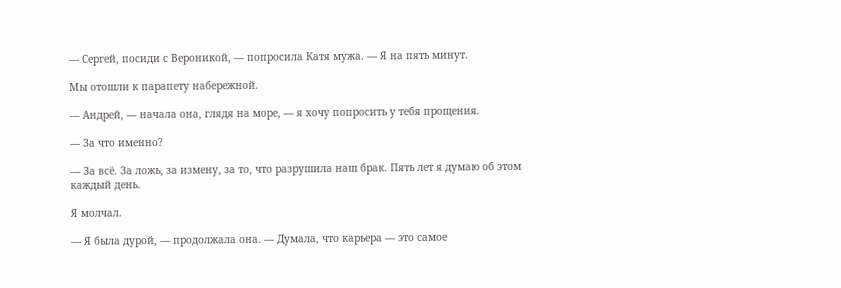— Сергей, посиди с Вероникой, — попросила Катя мужа. — Я на пять минут.

Мы отошли к парапету набережной.

— Андрей, — начала она, глядя на море, — я хочу попросить у тебя прощения.

— За что именно?

— За всё. За ложь, за измену, за то, что разрушила наш брак. Пять лет я думаю об этом каждый день.

Я молчал.

— Я была дурой, — продолжала она. — Думала, что карьера — это самое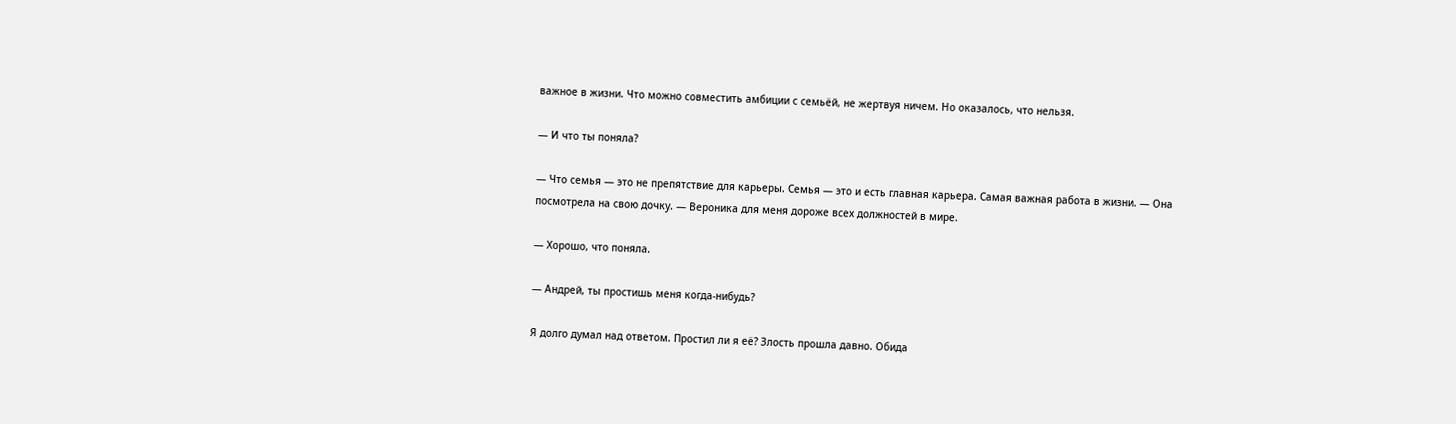важное в жизни. Что можно совместить амбиции с семьёй, не жертвуя ничем. Но оказалось, что нельзя.

— И что ты поняла?

— Что семья — это не препятствие для карьеры. Семья — это и есть главная карьера. Самая важная работа в жизни. — Она посмотрела на свою дочку. — Вероника для меня дороже всех должностей в мире.

— Хорошо, что поняла.

— Андрей, ты простишь меня когда-нибудь?

Я долго думал над ответом. Простил ли я её? Злость прошла давно. Обида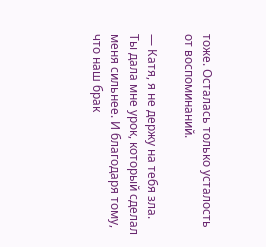тоже. Осталась только усталость от воспоминаний.

— Катя, я не держу на тебя зла. Ты дала мне урок, который сделал меня сильнее. И благодаря тому, что наш брак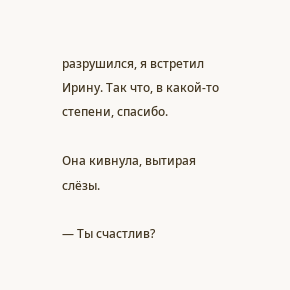разрушился, я встретил Ирину. Так что, в какой-то степени, спасибо.

Она кивнула, вытирая слёзы.

— Ты счастлив?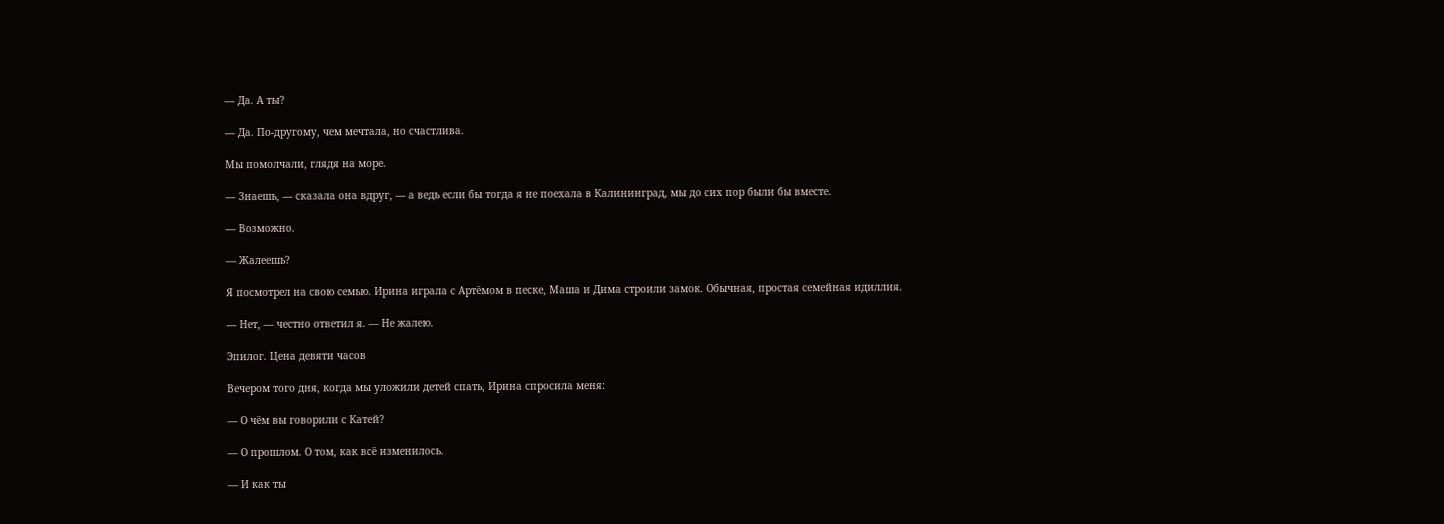— Да. А ты?

— Да. По-другому, чем мечтала, но счастлива.

Мы помолчали, глядя на море.

— Знаешь, — сказала она вдруг, — а ведь если бы тогда я не поехала в Калининград, мы до сих пор были бы вместе.

— Возможно.

— Жалеешь?

Я посмотрел на свою семью. Ирина играла с Артёмом в песке, Маша и Дима строили замок. Обычная, простая семейная идиллия.

— Нет, — честно ответил я. — Не жалею.

Эпилог. Цена девяти часов

Вечером того дня, когда мы уложили детей спать, Ирина спросила меня:

— О чём вы говорили с Катей?

— О прошлом. О том, как всё изменилось.

— И как ты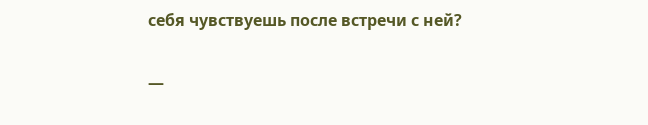себя чувствуешь после встречи с ней?

—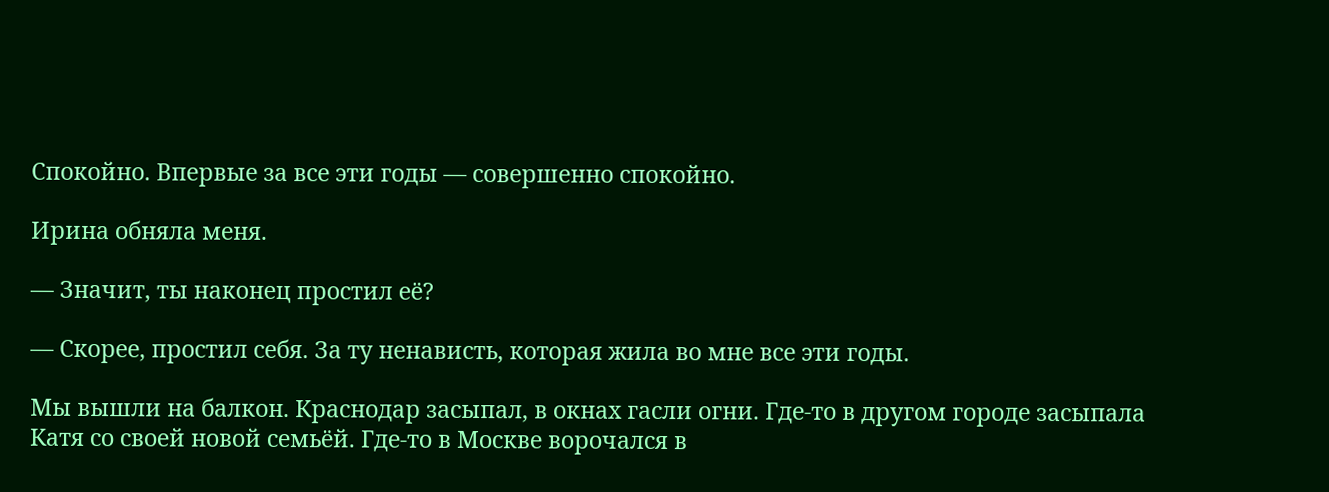Спокойно. Впервые за все эти годы — совершенно спокойно.

Ирина обняла меня.

— Значит, ты наконец простил её?

— Скорее, простил себя. За ту ненависть, которая жила во мне все эти годы.

Мы вышли на балкон. Краснодар засыпал, в окнах гасли огни. Где-то в другом городе засыпала Катя со своей новой семьёй. Где-то в Москве ворочался в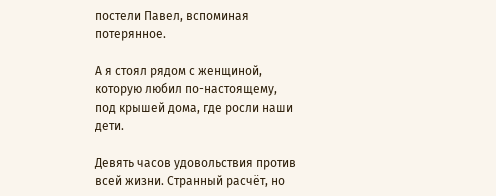постели Павел, вспоминая потерянное.

А я стоял рядом с женщиной, которую любил по-настоящему, под крышей дома, где росли наши дети.

Девять часов удовольствия против всей жизни. Странный расчёт, но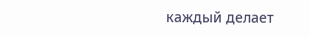каждый делает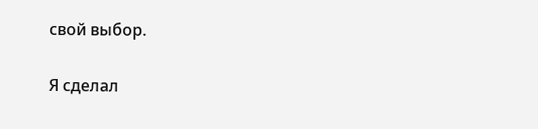свой выбор.

Я сделал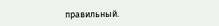правильный.